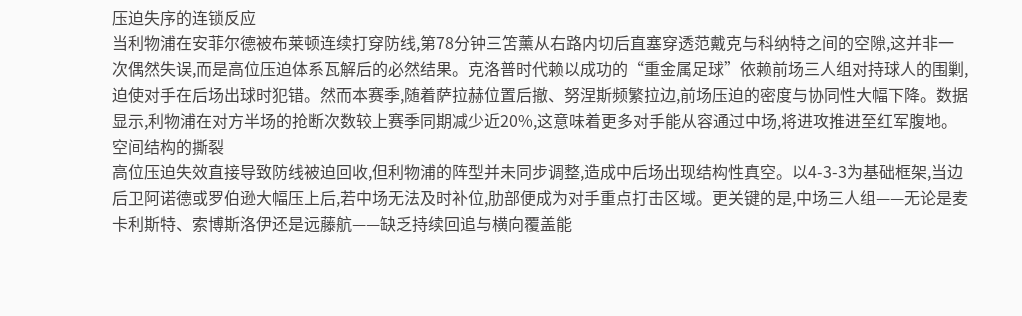压迫失序的连锁反应
当利物浦在安菲尔德被布莱顿连续打穿防线,第78分钟三笘薰从右路内切后直塞穿透范戴克与科纳特之间的空隙,这并非一次偶然失误,而是高位压迫体系瓦解后的必然结果。克洛普时代赖以成功的“重金属足球”依赖前场三人组对持球人的围剿,迫使对手在后场出球时犯错。然而本赛季,随着萨拉赫位置后撤、努涅斯频繁拉边,前场压迫的密度与协同性大幅下降。数据显示,利物浦在对方半场的抢断次数较上赛季同期减少近20%,这意味着更多对手能从容通过中场,将进攻推进至红军腹地。
空间结构的撕裂
高位压迫失效直接导致防线被迫回收,但利物浦的阵型并未同步调整,造成中后场出现结构性真空。以4-3-3为基础框架,当边后卫阿诺德或罗伯逊大幅压上后,若中场无法及时补位,肋部便成为对手重点打击区域。更关键的是,中场三人组——无论是麦卡利斯特、索博斯洛伊还是远藤航——缺乏持续回追与横向覆盖能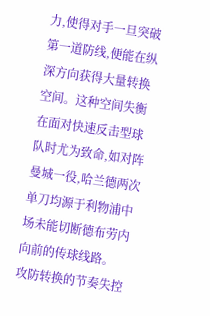力,使得对手一旦突破第一道防线,便能在纵深方向获得大量转换空间。这种空间失衡在面对快速反击型球队时尤为致命,如对阵曼城一役,哈兰德两次单刀均源于利物浦中场未能切断德布劳内向前的传球线路。
攻防转换的节奏失控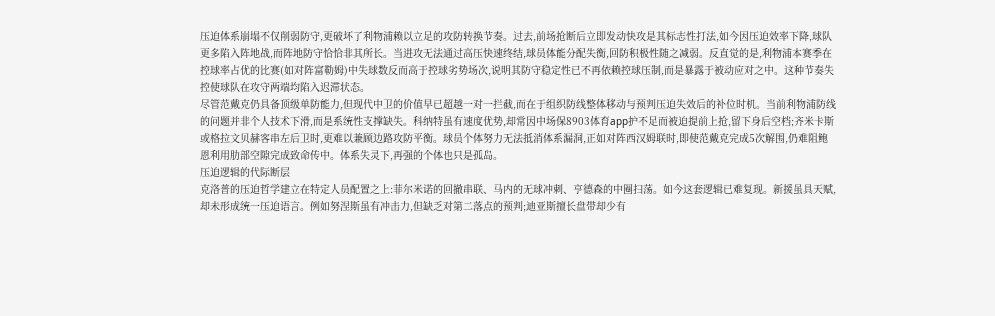压迫体系崩塌不仅削弱防守,更破坏了利物浦赖以立足的攻防转换节奏。过去,前场抢断后立即发动快攻是其标志性打法,如今因压迫效率下降,球队更多陷入阵地战,而阵地防守恰恰非其所长。当进攻无法通过高压快速终结,球员体能分配失衡,回防积极性随之减弱。反直觉的是,利物浦本赛季在控球率占优的比赛(如对阵富勒姆)中失球数反而高于控球劣势场次,说明其防守稳定性已不再依赖控球压制,而是暴露于被动应对之中。这种节奏失控使球队在攻守两端均陷入迟滞状态。
尽管范戴克仍具备顶级单防能力,但现代中卫的价值早已超越一对一拦截,而在于组织防线整体移动与预判压迫失效后的补位时机。当前利物浦防线的问题并非个人技术下滑,而是系统性支撑缺失。科纳特虽有速度优势,却常因中场保8903体育app护不足而被迫提前上抢,留下身后空档;齐米卡斯或格拉文贝赫客串左后卫时,更难以兼顾边路攻防平衡。球员个体努力无法抵消体系漏洞,正如对阵西汉姆联时,即使范戴克完成5次解围,仍难阻鲍恩利用肋部空隙完成致命传中。体系失灵下,再强的个体也只是孤岛。
压迫逻辑的代际断层
克洛普的压迫哲学建立在特定人员配置之上:菲尔米诺的回撤串联、马内的无球冲刺、亨德森的中圈扫荡。如今这套逻辑已难复现。新援虽具天赋,却未形成统一压迫语言。例如努涅斯虽有冲击力,但缺乏对第二落点的预判;迪亚斯擅长盘带却少有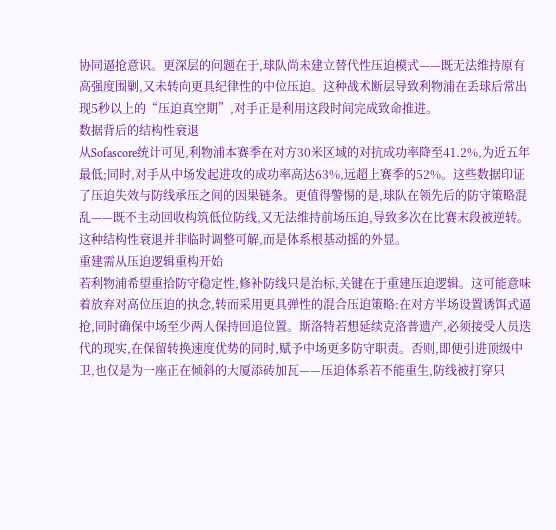协同逼抢意识。更深层的问题在于,球队尚未建立替代性压迫模式——既无法维持原有高强度围剿,又未转向更具纪律性的中位压迫。这种战术断层导致利物浦在丢球后常出现5秒以上的“压迫真空期”,对手正是利用这段时间完成致命推进。
数据背后的结构性衰退
从Sofascore统计可见,利物浦本赛季在对方30米区域的对抗成功率降至41.2%,为近五年最低;同时,对手从中场发起进攻的成功率高达63%,远超上赛季的52%。这些数据印证了压迫失效与防线承压之间的因果链条。更值得警惕的是,球队在领先后的防守策略混乱——既不主动回收构筑低位防线,又无法维持前场压迫,导致多次在比赛末段被逆转。这种结构性衰退并非临时调整可解,而是体系根基动摇的外显。
重建需从压迫逻辑重构开始
若利物浦希望重拾防守稳定性,修补防线只是治标,关键在于重建压迫逻辑。这可能意味着放弃对高位压迫的执念,转而采用更具弹性的混合压迫策略:在对方半场设置诱饵式逼抢,同时确保中场至少两人保持回追位置。斯洛特若想延续克洛普遗产,必须接受人员迭代的现实,在保留转换速度优势的同时,赋予中场更多防守职责。否则,即便引进顶级中卫,也仅是为一座正在倾斜的大厦添砖加瓦——压迫体系若不能重生,防线被打穿只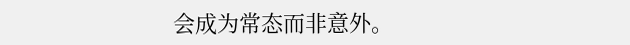会成为常态而非意外。